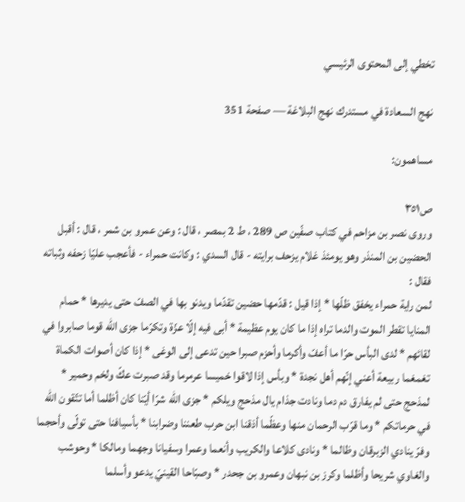تخطي إلى المحتوى الرئيسي

نهج السعادة في مستدرك نهج البلاغة — صفحة 351

مساهمون:

ص٣٥١
وروى نصر بن مزاحم في كتاب صفّين ص 289 ، ط 2 بمصر ، قال : وعن عمرو بن شمر ، قال : أقبل الحضين بن المنذر وهو يومئذ غلام يزحف برايته - قال السدي : وكانت حمراء - فأعجب عليّا زحفه وثباته فقال :
لمن راية حمراء يخفق ظلّها * إذا قيل : قدّمها حضين تقدّما ويدنو بها في الصفّ حتى يديرها * حمام المنايا تقطر الموت والدما تراه إذا ما كان يوم عظيمة * أبى فيه إلّا عزّة وتكرّما جزى اللّه قوما صابروا في لقائهم * لدى البأس حرّا ما أعفّ وأكرما وأحزم صبرا حين تدعى إلى الوغى * إذا كان أصوات الكماة تغمغما ربيعة أعني إنّهم أهل نجدة * وبأس إذا لاقوا خميسا عرمرما وقد صبرت عكّ ولخم وحمير * لمذحج حتى لم يفارق دم دما ونادت جذام يال مذحج ويلكم * جزى اللّه شرّا أيّنا كان أظلما أما تتّقون اللّه في حرماتكم * وما قرّب الرحمان منها وعظّما أذقنا ابن حرب طعننا وضرابنا * بأسيافنا حتى تولّى وأحجما وفرّ ينادي الزبرقان وظالما * ونادى كلاعا والكريب وأنعما وعمرا وسفيانا وجهما ومالكا * وحوشب والغاوي شريحا وأظلما وكرز بن نبهان وعمرو بن جحدر * وصبّاحا القينيّ يدعو وأسلما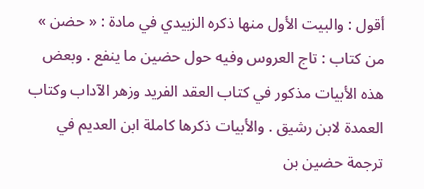أقول : والبيت الأول منها ذكره الزبيدي في مادة : « حضن » من كتاب : تاج العروس وفيه حول حضين ما ينفع . وبعض هذه الأبيات مذكور في كتاب العقد الفريد وزهر الآداب وكتاب العمدة لابن رشيق . والأبيات ذكرها كاملة ابن العديم في ترجمة حضين بن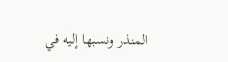المنذر ونسبها إليه في